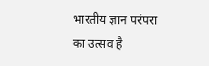भारतीय ज्ञान परंपरा का उत्सव है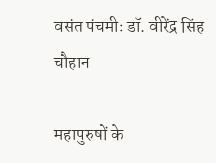वसंत पंचमीः डॉ. वीरेंद्र सिंह चौहान

महापुरुषों के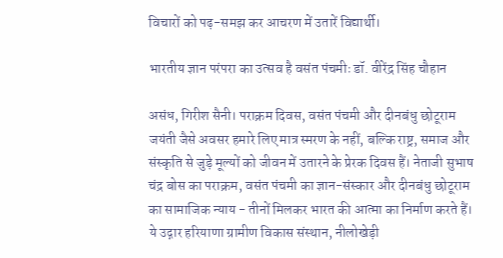विचारों को पढ़-समझ कर आचरण में उतारें विद्यार्थी।

भारतीय ज्ञान परंपरा का उत्सव है वसंत पंचमीः डॉ. वीरेंद्र सिंह चौहान

असंध, गिरीश सैनी। पराक्रम दिवस, वसंत पंचमी और दीनबंधु छोटूराम जयंती जैसे अवसर हमारे लिए मात्र स्मरण के नहीं, बल्कि राष्ट्र, समाज और संस्कृति से जुड़े मूल्यों को जीवन में उतारने के प्रेरक दिवस हैं। नेताजी सुभाष चंद्र बोस का पराक्रम, वसंत पंचमी का ज्ञान-संस्कार और दीनबंधु छोटूराम का सामाजिक न्याय - तीनों मिलकर भारत की आत्मा का निर्माण करते हैं। ये उद्गार हरियाणा ग्रामीण विकास संस्थान, नीलोखेड़ी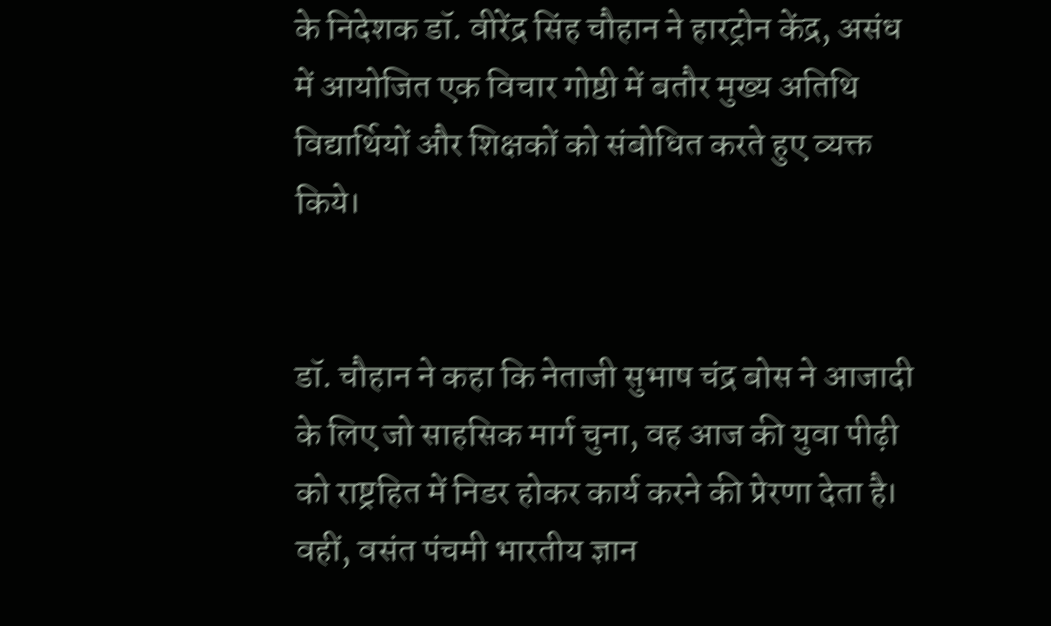के निदेशक डॉ. वीरेंद्र सिंह चौहान ने हारट्रोन केंद्र, असंध में आयोजित एक विचार गोष्ठी में बतौर मुख्य अतिथि विद्यार्थियों और शिक्षकों को संबोधित करते हुए व्यक्त किये।


डॉ. चौहान ने कहा कि नेताजी सुभाष चंद्र बोस ने आजादी के लिए जो साहसिक मार्ग चुना, वह आज की युवा पीढ़ी को राष्ट्रहित में निडर होकर कार्य करने की प्रेरणा देता है। वहीं, वसंत पंचमी भारतीय ज्ञान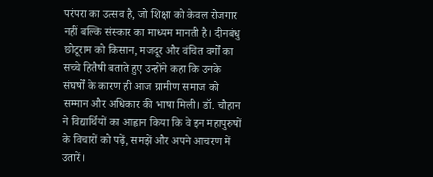परंपरा का उत्सव है, जो शिक्षा को केवल रोजगार नहीं बल्कि संस्कार का माध्यम मानती है। दीनबंधु छोटूराम को किसान, मजदूर और वंचित वर्गों का सच्चे हितैषी बताते हुए उन्होंने कहा कि उनके संघर्षों के कारण ही आज ग्रामीण समाज को सम्मान और अधिकार की भाषा मिली। डॉ. चौहान ने विद्यार्थियों का आह्वान किया कि वे इन महापुरुषों के विचारों को पढ़ें, समझें और अपने आचरण में उतारें।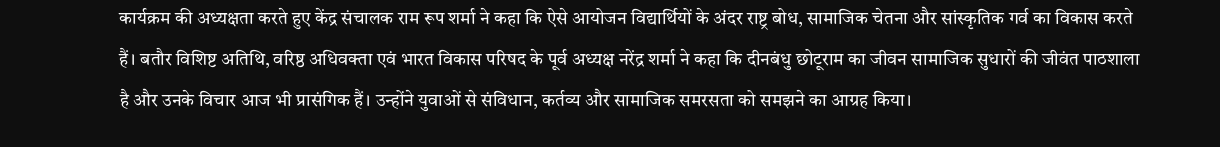कार्यक्रम की अध्यक्षता करते हुए केंद्र संचालक राम रूप शर्मा ने कहा कि ऐसे आयोजन विद्यार्थियों के अंदर राष्ट्र बोध, सामाजिक चेतना और सांस्कृतिक गर्व का विकास करते हैं। बतौर विशिष्ट अतिथि, वरिष्ठ अधिवक्ता एवं भारत विकास परिषद के पूर्व अध्यक्ष नरेंद्र शर्मा ने कहा कि दीनबंधु छोटूराम का जीवन सामाजिक सुधारों की जीवंत पाठशाला है और उनके विचार आज भी प्रासंगिक हैं। उन्होंने युवाओं से संविधान, कर्तव्य और सामाजिक समरसता को समझने का आग्रह किया।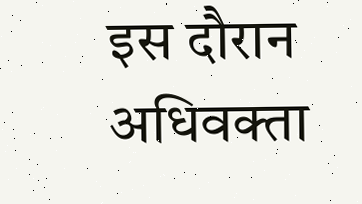इस दौरान अधिवक्ता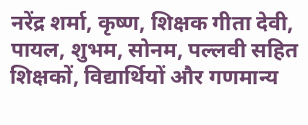नरेंद्र शर्मा, कृष्ण, शिक्षक गीता देवी, पायल, शुभम, सोनम, पल्लवी सहित शिक्षकों, विद्यार्थियों और गणमान्य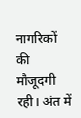नागरिकों की मौजूदगी रही। अंत में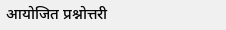आयोजित प्रश्नोत्तरी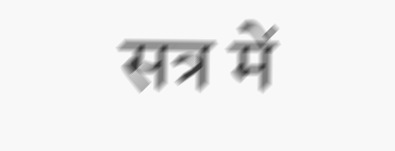सत्र में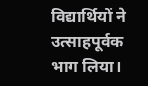विद्यार्थियों ने उत्साहपूर्वक भाग लिया।